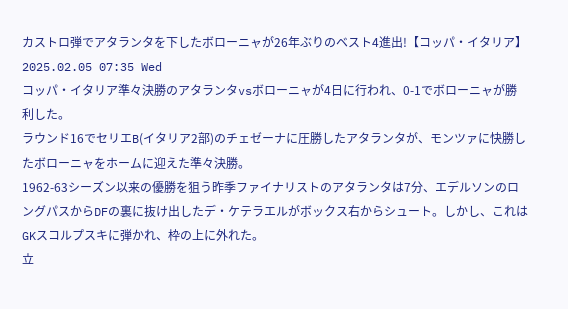カストロ弾でアタランタを下したボローニャが26年ぶりのベスト4進出!【コッパ・イタリア】
2025.02.05 07:35 Wed
コッパ・イタリア準々決勝のアタランタvsボローニャが4日に行われ、0-1でボローニャが勝利した。
ラウンド16でセリエB(イタリア2部)のチェゼーナに圧勝したアタランタが、モンツァに快勝したボローニャをホームに迎えた準々決勝。
1962-63シーズン以来の優勝を狙う昨季ファイナリストのアタランタは7分、エデルソンのロングパスからDFの裏に抜け出したデ・ケテラエルがボックス右からシュート。しかし、これはGKスコルプスキに弾かれ、枠の上に外れた。
立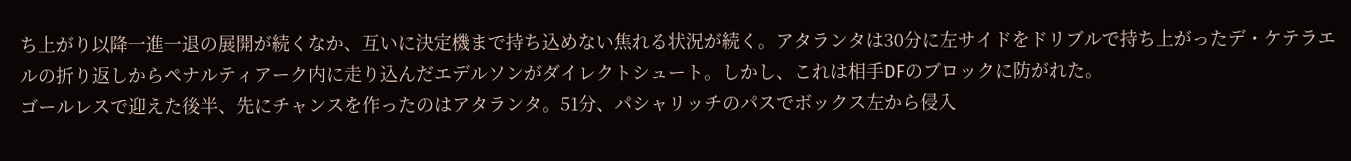ち上がり以降一進一退の展開が続くなか、互いに決定機まで持ち込めない焦れる状況が続く。アタランタは30分に左サイドをドリブルで持ち上がったデ・ケテラエルの折り返しからペナルティアーク内に走り込んだエデルソンがダイレクトシュート。しかし、これは相手DFのブロックに防がれた。
ゴールレスで迎えた後半、先にチャンスを作ったのはアタランタ。51分、パシャリッチのパスでボックス左から侵入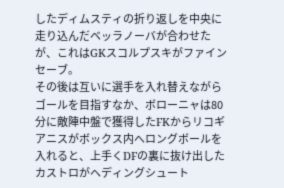したディムスティの折り返しを中央に走り込んだベッラノーバが合わせたが、これはGKスコルプスキがファインセーブ。
その後は互いに選手を入れ替えながらゴールを目指すなか、ボローニャは80分に敵陣中盤で獲得したFKからリコギアニスがボックス内へロングボールを入れると、上手くDFの裏に抜け出したカストロがヘディングシュート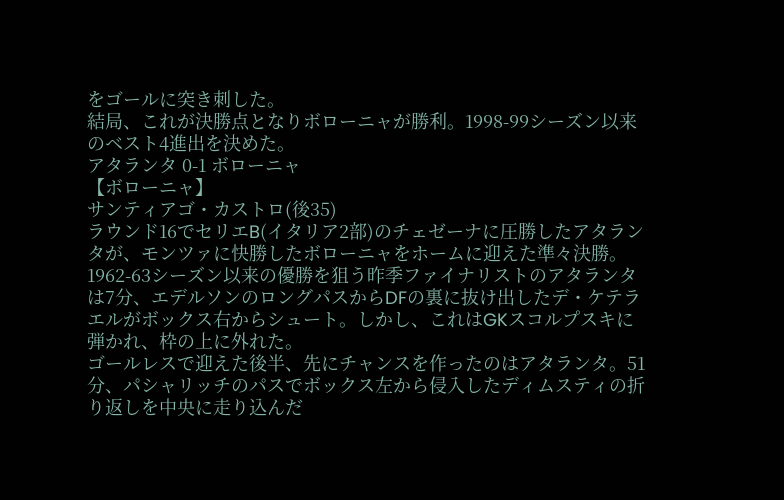をゴールに突き刺した。
結局、これが決勝点となりボローニャが勝利。1998-99シーズン以来のベスト4進出を決めた。
アタランタ 0-1 ボローニャ
【ボローニャ】
サンティアゴ・カストロ(後35)
ラウンド16でセリエB(イタリア2部)のチェゼーナに圧勝したアタランタが、モンツァに快勝したボローニャをホームに迎えた準々決勝。
1962-63シーズン以来の優勝を狙う昨季ファイナリストのアタランタは7分、エデルソンのロングパスからDFの裏に抜け出したデ・ケテラエルがボックス右からシュート。しかし、これはGKスコルプスキに弾かれ、枠の上に外れた。
ゴールレスで迎えた後半、先にチャンスを作ったのはアタランタ。51分、パシャリッチのパスでボックス左から侵入したディムスティの折り返しを中央に走り込んだ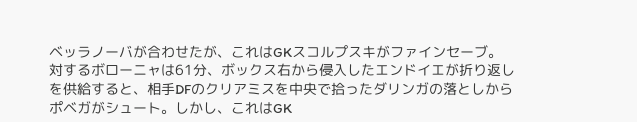ベッラノーバが合わせたが、これはGKスコルプスキがファインセーブ。
対するボローニャは61分、ボックス右から侵入したエンドイエが折り返しを供給すると、相手DFのクリアミスを中央で拾ったダリンガの落としからポベガがシュート。しかし、これはGK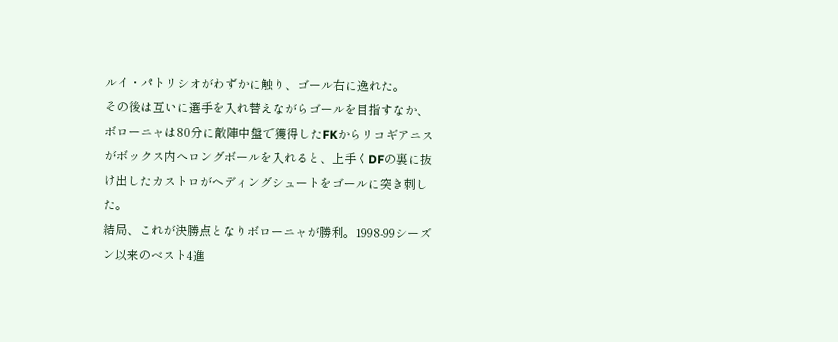ルイ・パトリシオがわずかに触り、ゴール右に逸れた。
その後は互いに選手を入れ替えながらゴールを目指すなか、ボローニャは80分に敵陣中盤で獲得したFKからリコギアニスがボックス内へロングボールを入れると、上手くDFの裏に抜け出したカストロがヘディングシュートをゴールに突き刺した。
結局、これが決勝点となりボローニャが勝利。1998-99シーズン以来のベスト4進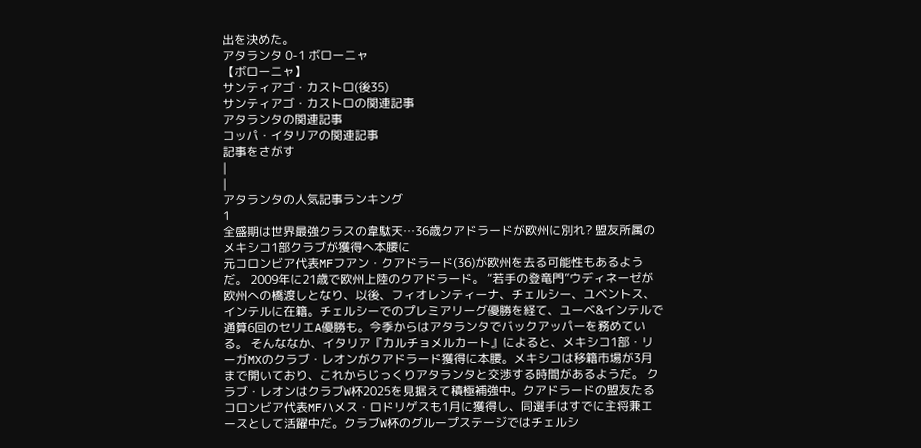出を決めた。
アタランタ 0-1 ボローニャ
【ボローニャ】
サンティアゴ・カストロ(後35)
サンティアゴ・カストロの関連記事
アタランタの関連記事
コッパ・イタリアの関連記事
記事をさがす
|
|
アタランタの人気記事ランキング
1
全盛期は世界最強クラスの韋駄天…36歳クアドラードが欧州に別れ? 盟友所属のメキシコ1部クラブが獲得へ本腰に
元コロンビア代表MFフアン・クアドラード(36)が欧州を去る可能性もあるようだ。 2009年に21歳で欧州上陸のクアドラード。 “若手の登竜門”ウディネーゼが欧州への橋渡しとなり、以後、フィオレンティーナ、チェルシー、ユベントス、インテルに在籍。チェルシーでのプレミアリーグ優勝を経て、ユーベ&インテルで通算6回のセリエA優勝も。今季からはアタランタでバックアッパーを務めている。 そんななか、イタリア『カルチョメルカート』によると、メキシコ1部・リーガMXのクラブ・レオンがクアドラード獲得に本腰。メキシコは移籍市場が3月まで開いており、これからじっくりアタランタと交渉する時間があるようだ。 クラブ・レオンはクラブW杯2025を見据えて積極補強中。クアドラードの盟友たるコロンビア代表MFハメス・ロドリゲスも1月に獲得し、同選手はすでに主将兼エースとして活躍中だ。クラブW杯のグループステージではチェルシ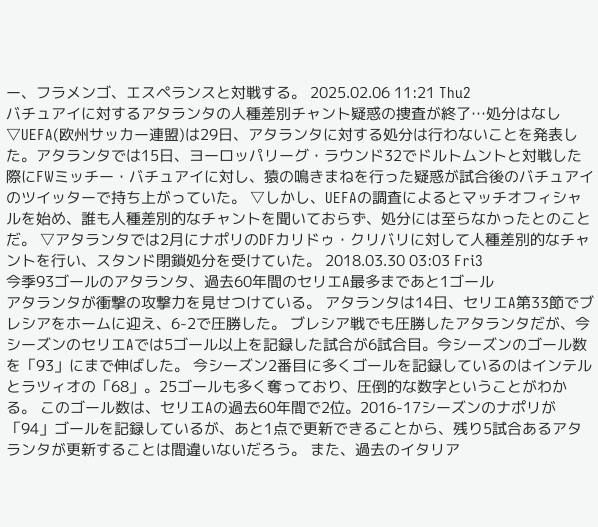ー、フラメンゴ、エスペランスと対戦する。 2025.02.06 11:21 Thu2
バチュアイに対するアタランタの人種差別チャント疑惑の捜査が終了…処分はなし
▽UEFA(欧州サッカー連盟)は29日、アタランタに対する処分は行わないことを発表した。アタランタでは15日、ヨーロッパリーグ・ラウンド32でドルトムントと対戦した際にFWミッチー・バチュアイに対し、猿の鳴きまねを行った疑惑が試合後のバチュアイのツイッターで持ち上がっていた。 ▽しかし、UEFAの調査によるとマッチオフィシャルを始め、誰も人種差別的なチャントを聞いておらず、処分には至らなかったとのことだ。 ▽アタランタでは2月にナポリのDFカリドゥ・クリバリに対して人種差別的なチャントを行い、スタンド閉鎖処分を受けていた。 2018.03.30 03:03 Fri3
今季93ゴールのアタランタ、過去60年間のセリエA最多まであと1ゴール
アタランタが衝撃の攻撃力を見せつけている。 アタランタは14日、セリエA第33節でブレシアをホームに迎え、6-2で圧勝した。 ブレシア戦でも圧勝したアタランタだが、今シーズンのセリエAでは5ゴール以上を記録した試合が6試合目。今シーズンのゴール数を「93」にまで伸ばした。 今シーズン2番目に多くゴールを記録しているのはインテルとラツィオの「68」。25ゴールも多く奪っており、圧倒的な数字ということがわかる。 このゴール数は、セリエAの過去60年間で2位。2016-17シーズンのナポリが「94」ゴールを記録しているが、あと1点で更新できることから、残り5試合あるアタランタが更新することは間違いないだろう。 また、過去のイタリア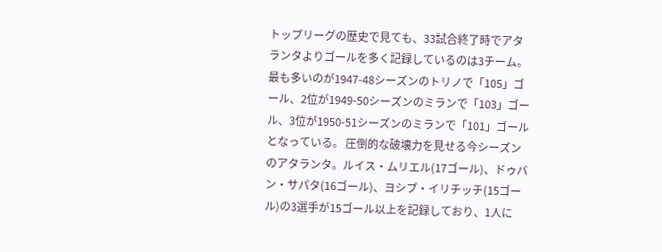トップリーグの歴史で見ても、33試合終了時でアタランタよりゴールを多く記録しているのは3チーム。最も多いのが1947-48シーズンのトリノで「105」ゴール、2位が1949-50シーズンのミランで「103」ゴール、3位が1950-51シーズンのミランで「101」ゴールとなっている。 圧倒的な破壊力を見せる今シーズンのアタランタ。ルイス・ムリエル(17ゴール)、ドゥバン・サパタ(16ゴール)、ヨシプ・イリチッチ(15ゴール)の3選手が15ゴール以上を記録しており、1人に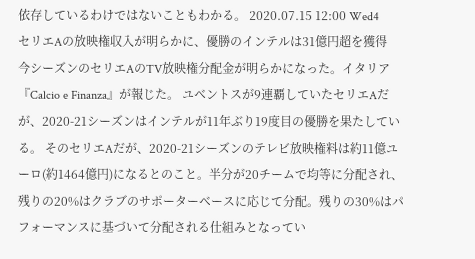依存しているわけではないこともわかる。 2020.07.15 12:00 Wed4
セリエAの放映権収入が明らかに、優勝のインテルは31億円超を獲得
今シーズンのセリエAのTV放映権分配金が明らかになった。イタリア『Calcio e Finanza』が報じた。 ユベントスが9連覇していたセリエAだが、2020-21シーズンはインテルが11年ぶり19度目の優勝を果たしている。 そのセリエAだが、2020-21シーズンのテレビ放映権料は約11億ユーロ(約1464億円)になるとのこと。半分が20チームで均等に分配され、残りの20%はクラブのサポーターベースに応じて分配。残りの30%はパフォーマンスに基づいて分配される仕組みとなってい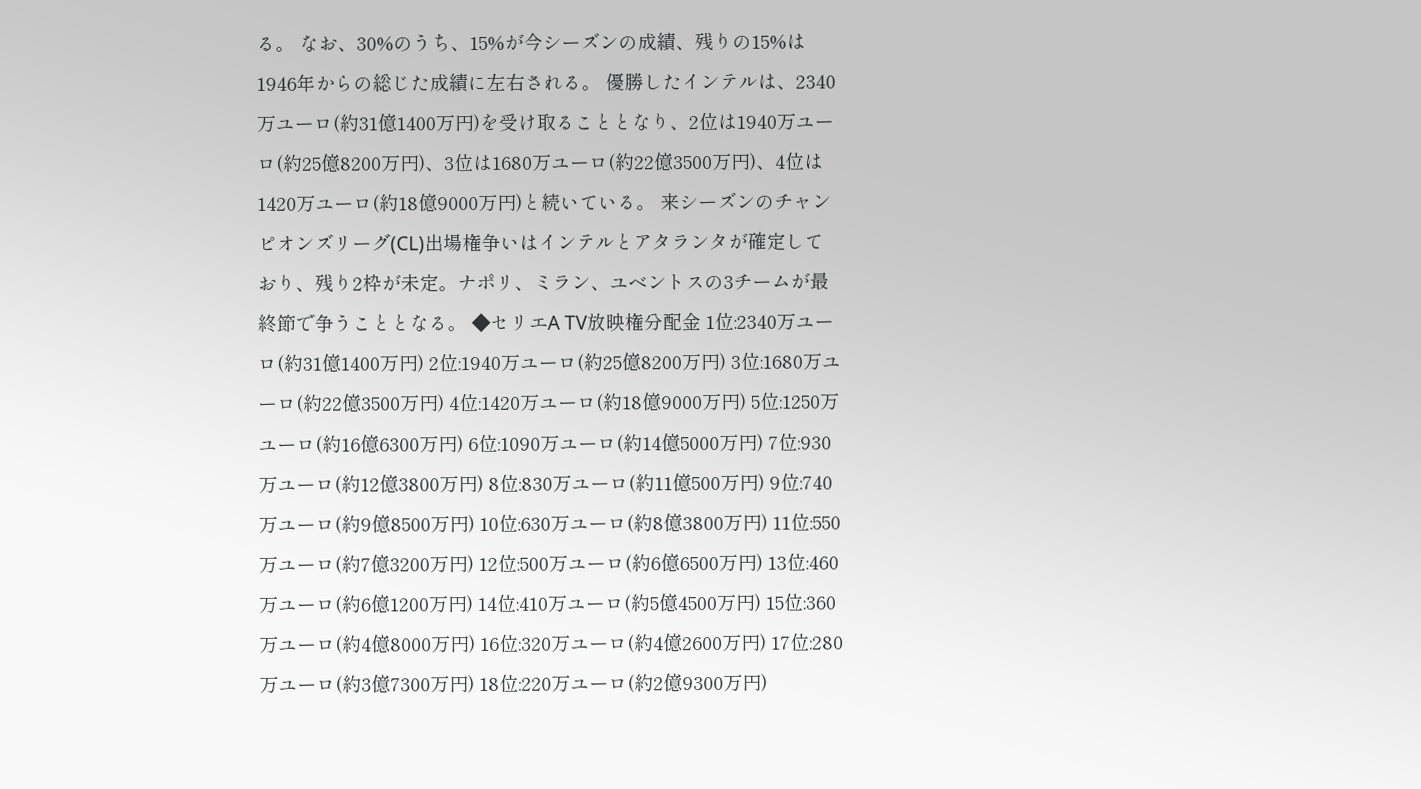る。 なお、30%のうち、15%が今シーズンの成績、残りの15%は1946年からの総じた成績に左右される。 優勝したインテルは、2340万ユーロ(約31億1400万円)を受け取ることとなり、2位は1940万ユーロ(約25億8200万円)、3位は1680万ユーロ(約22億3500万円)、4位は1420万ユーロ(約18億9000万円)と続いている。 来シーズンのチャンピオンズリーグ(CL)出場権争いはインテルとアタランタが確定しており、残り2枠が未定。ナポリ、ミラン、ユベントスの3チームが最終節で争うこととなる。 ◆セリエA TV放映権分配金 1位:2340万ユーロ(約31億1400万円) 2位:1940万ユーロ(約25億8200万円) 3位:1680万ユーロ(約22億3500万円) 4位:1420万ユーロ(約18億9000万円) 5位:1250万ユーロ(約16億6300万円) 6位:1090万ユーロ(約14億5000万円) 7位:930万ユーロ(約12億3800万円) 8位:830万ユーロ(約11億500万円) 9位:740万ユーロ(約9億8500万円) 10位:630万ユーロ(約8億3800万円) 11位:550万ユーロ(約7億3200万円) 12位:500万ユーロ(約6億6500万円) 13位:460万ユーロ(約6億1200万円) 14位:410万ユーロ(約5億4500万円) 15位:360万ユーロ(約4億8000万円) 16位:320万ユーロ(約4億2600万円) 17位:280万ユーロ(約3億7300万円) 18位:220万ユーロ(約2億9300万円)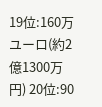19位:160万ユーロ(約2億1300万円) 20位:90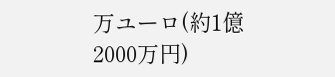万ユーロ(約1億2000万円)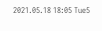2021.05.18 18:05 Tue5